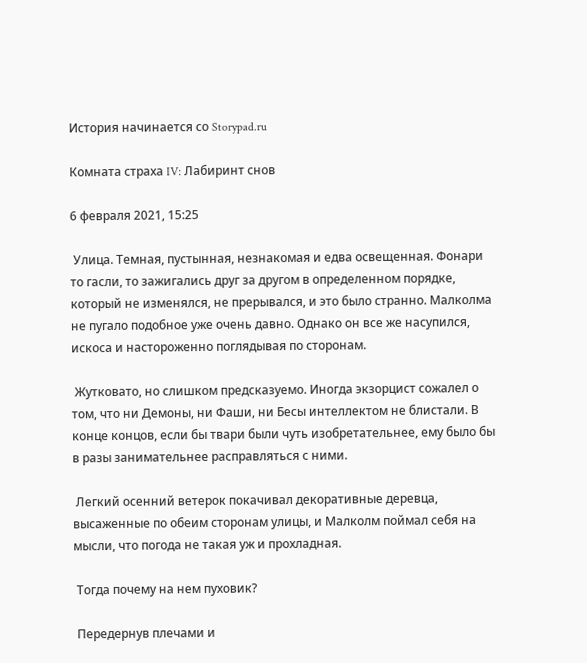История начинается со Storypad.ru

Комната страха IV: Лабиринт снов

6 февраля 2021, 15:25

 Улица. Темная, пустынная, незнакомая и едва освещенная. Фонари то гасли, то зажигались друг за другом в определенном порядке, который не изменялся, не прерывался, и это было странно. Малколма не пугало подобное уже очень давно. Однако он все же насупился, искоса и настороженно поглядывая по сторонам.

 Жутковато, но слишком предсказуемо. Иногда экзорцист сожалел о том, что ни Демоны, ни Фаши, ни Бесы интеллектом не блистали. В конце концов, если бы твари были чуть изобретательнее, ему было бы в разы занимательнее расправляться с ними.

 Легкий осенний ветерок покачивал декоративные деревца, высаженные по обеим сторонам улицы, и Малколм поймал себя на мысли, что погода не такая уж и прохладная.

 Тогда почему на нем пуховик?

 Передернув плечами и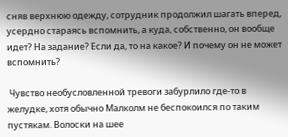сняв верхнюю одежду, сотрудник продолжил шагать вперед, усердно стараясь вспомнить, а куда, собственно, он вообще идет? На задание? Если да, то на какое? И почему он не может вспомнить?

 Чувство необусловленной тревоги забурлило где-то в желудке, хотя обычно Малколм не беспокоился по таким пустякам. Волоски на шее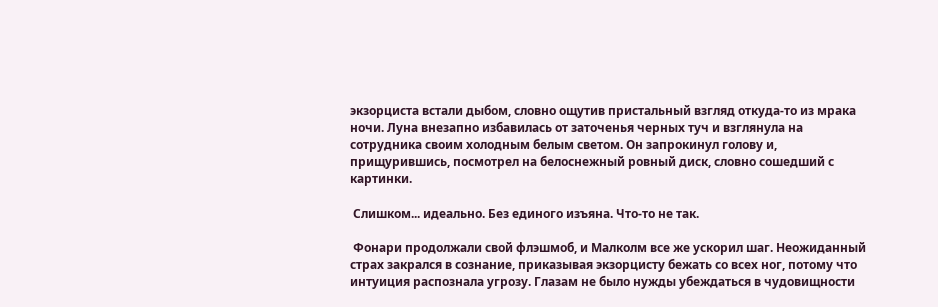экзорциста встали дыбом, словно ощутив пристальный взгляд откуда-то из мрака ночи. Луна внезапно избавилась от заточенья черных туч и взглянула на сотрудника своим холодным белым светом. Он запрокинул голову и, прищурившись, посмотрел на белоснежный ровный диск, словно сошедший с картинки.

 Слишком... идеально. Без единого изъяна. Что-то не так.

 Фонари продолжали свой флэшмоб, и Малколм все же ускорил шаг. Неожиданный страх закрался в сознание, приказывая экзорцисту бежать со всех ног, потому что интуиция распознала угрозу. Глазам не было нужды убеждаться в чудовищности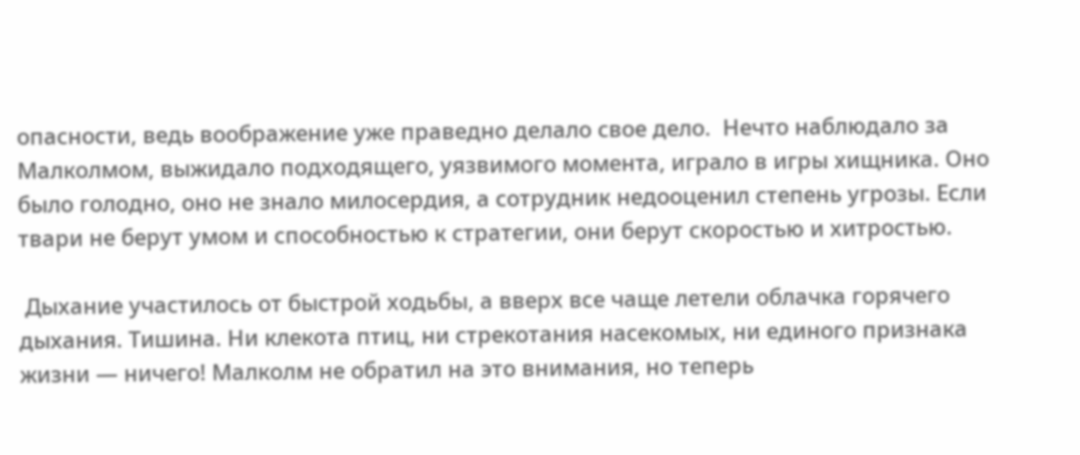опасности, ведь воображение уже праведно делало свое дело.  Нечто наблюдало за Малколмом, выжидало подходящего, уязвимого момента, играло в игры хищника. Оно было голодно, оно не знало милосердия, а сотрудник недооценил степень угрозы. Если твари не берут умом и способностью к стратегии, они берут скоростью и хитростью.

 Дыхание участилось от быстрой ходьбы, а вверх все чаще летели облачка горячего дыхания. Тишина. Ни клекота птиц, ни стрекотания насекомых, ни единого признака жизни — ничего! Малколм не обратил на это внимания, но теперь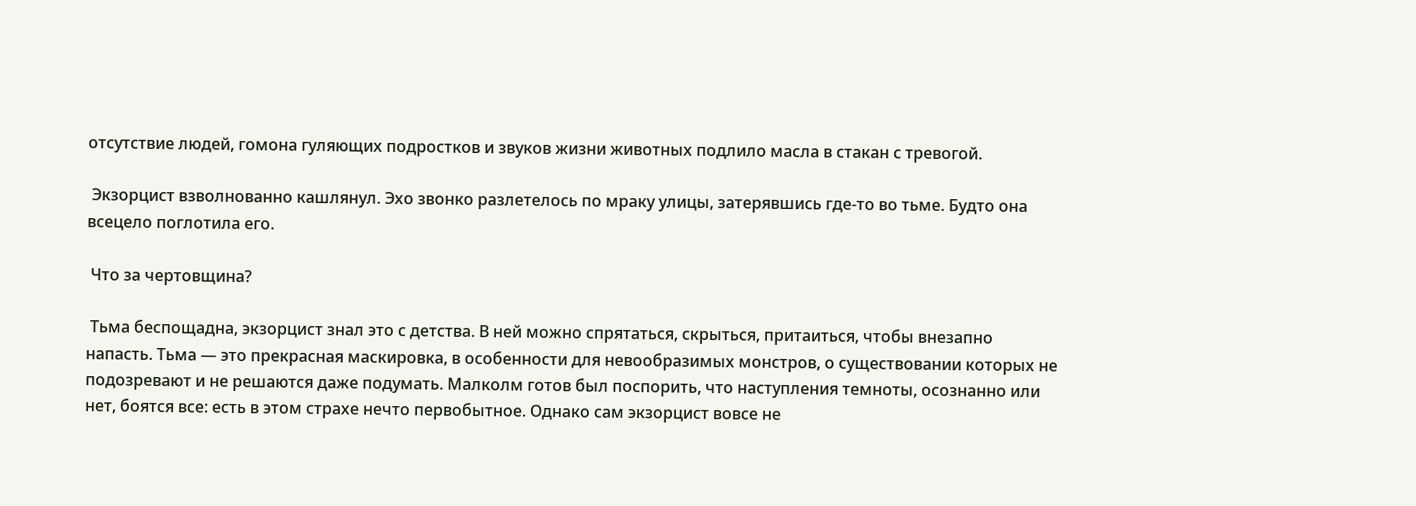отсутствие людей, гомона гуляющих подростков и звуков жизни животных подлило масла в стакан с тревогой.

 Экзорцист взволнованно кашлянул. Эхо звонко разлетелось по мраку улицы, затерявшись где-то во тьме. Будто она всецело поглотила его.

 Что за чертовщина?

 Тьма беспощадна, экзорцист знал это с детства. В ней можно спрятаться, скрыться, притаиться, чтобы внезапно напасть. Тьма — это прекрасная маскировка, в особенности для невообразимых монстров, о существовании которых не подозревают и не решаются даже подумать. Малколм готов был поспорить, что наступления темноты, осознанно или нет, боятся все: есть в этом страхе нечто первобытное. Однако сам экзорцист вовсе не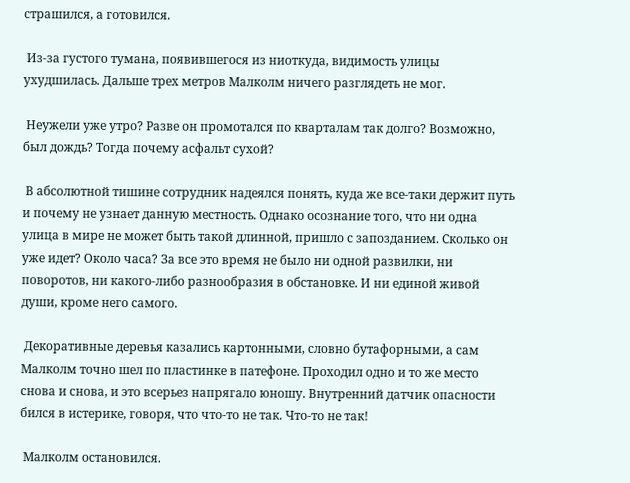страшился, а готовился.

 Из-за густого тумана, появившегося из ниоткуда, видимость улицы ухудшилась. Дальше трех метров Малколм ничего разглядеть не мог.

 Неужели уже утро? Разве он промотался по кварталам так долго? Возможно, был дождь? Тогда почему асфальт сухой?

 В абсолютной тишине сотрудник надеялся понять, куда же все-таки держит путь и почему не узнает данную местность. Однако осознание того, что ни одна улица в мире не может быть такой длинной, пришло с запозданием. Сколько он уже идет? Около часа? За все это время не было ни одной развилки, ни поворотов, ни какого-либо разнообразия в обстановке. И ни единой живой души, кроме него самого.

 Декоративные деревья казались картонными, словно бутафорными, а сам Малколм точно шел по пластинке в патефоне. Проходил одно и то же место снова и снова, и это всерьез напрягало юношу. Внутренний датчик опасности бился в истерике, говоря, что что-то не так. Что-то не так!

 Малколм остановился.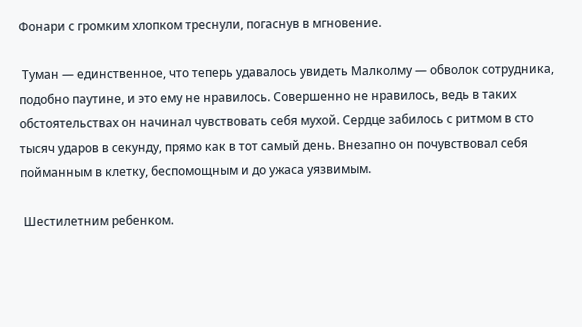Фонари с громким хлопком треснули, погаснув в мгновение.

 Туман — единственное, что теперь удавалось увидеть Малколму — обволок сотрудника, подобно паутине, и это ему не нравилось. Совершенно не нравилось, ведь в таких обстоятельствах он начинал чувствовать себя мухой. Сердце забилось с ритмом в сто тысяч ударов в секунду, прямо как в тот самый день. Внезапно он почувствовал себя пойманным в клетку, беспомощным и до ужаса уязвимым.

 Шестилетним ребенком.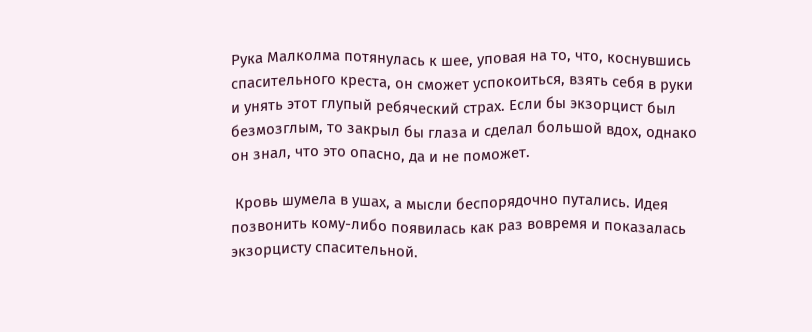Рука Малколма потянулась к шее, уповая на то, что, коснувшись спасительного креста, он сможет успокоиться, взять себя в руки и унять этот глупый ребяческий страх. Если бы экзорцист был безмозглым, то закрыл бы глаза и сделал большой вдох, однако он знал, что это опасно, да и не поможет.

 Кровь шумела в ушах, а мысли беспорядочно путались. Идея позвонить кому-либо появилась как раз вовремя и показалась экзорцисту спасительной.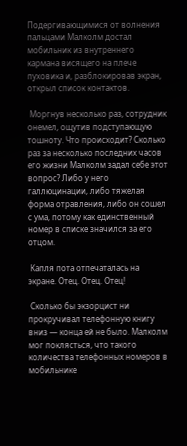Подергивающимися от волнения пальцами Малколм достал мобильник из внутреннего кармана висящего на плече пуховика и, разблокировав экран, открыл список контактов.

 Моргнув несколько раз, сотрудник онемел, ощутив подступающую тошноту. Что происходит? Сколько раз за несколько последних часов его жизни Малколм задал себе этот вопрос? Либо у него галлюцинации, либо тяжелая форма отравления, либо он сошел с ума, потому как единственный номер в списке значился за его отцом.

 Капля пота отпечаталась на экране. Отец. Отец. Отец!

 Сколько бы экзорцист ни прокручивал телефонную книгу вниз — конца ей не было. Малколм мог поклясться, что такого количества телефонных номеров в мобильнике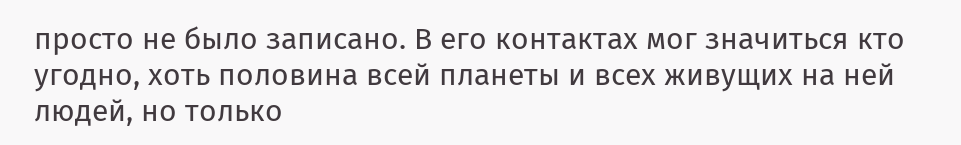просто не было записано. В его контактах мог значиться кто угодно, хоть половина всей планеты и всех живущих на ней людей, но только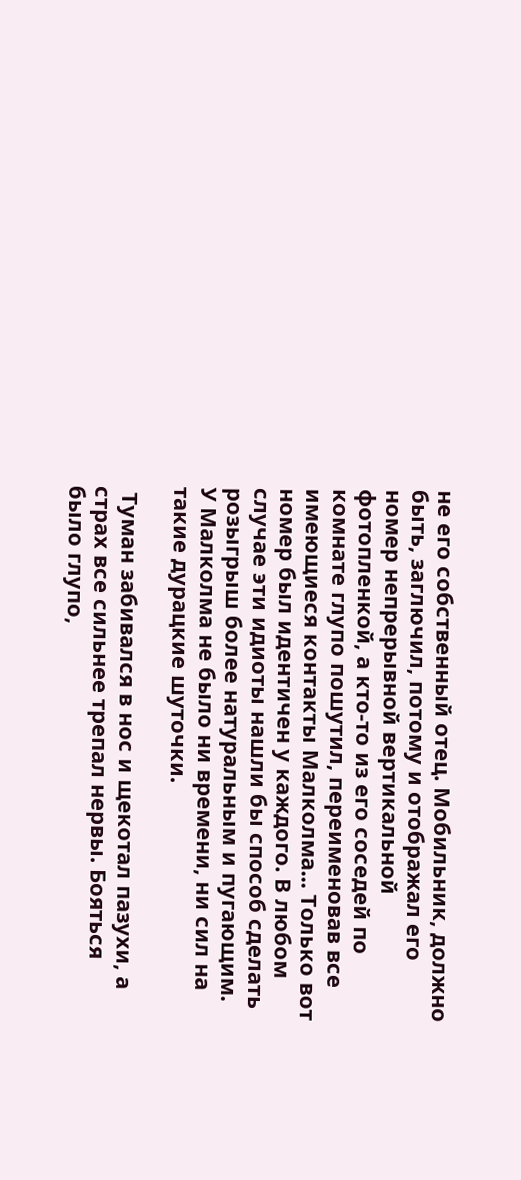не его собственный отец. Мобильник, должно быть, заглючил, потому и отображал его номер непрерывной вертикальной фотопленкой, а кто-то из его соседей по комнате глупо пошутил, переименовав все имеющиеся контакты Малколма... Только вот номер был идентичен у каждого. В любом случае эти идиоты нашли бы способ сделать розыгрыш более натуральным и пугающим. У Малколма не было ни времени, ни сил на такие дурацкие шуточки.

 Туман забивался в нос и щекотал пазухи, а страх все сильнее трепал нервы. Бояться было глупо,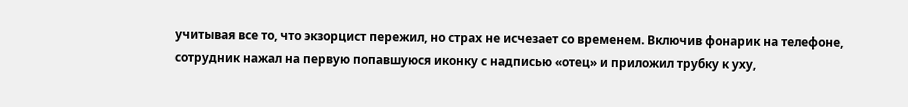учитывая все то, что экзорцист пережил, но страх не исчезает со временем. Включив фонарик на телефоне, сотрудник нажал на первую попавшуюся иконку с надписью «отец» и приложил трубку к уху,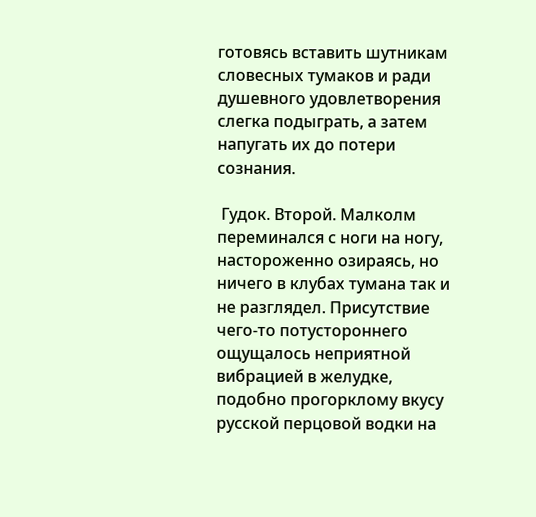готовясь вставить шутникам словесных тумаков и ради душевного удовлетворения слегка подыграть, а затем напугать их до потери сознания.

 Гудок. Второй. Малколм переминался с ноги на ногу, настороженно озираясь, но ничего в клубах тумана так и не разглядел. Присутствие чего-то потустороннего ощущалось неприятной вибрацией в желудке, подобно прогорклому вкусу русской перцовой водки на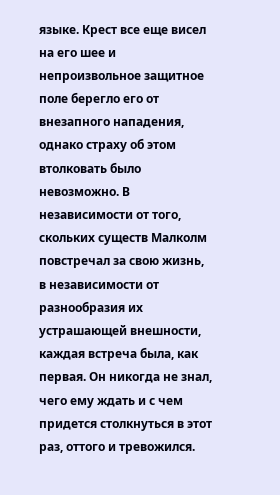языке. Крест все еще висел на его шее и непроизвольное защитное поле берегло его от внезапного нападения, однако страху об этом втолковать было невозможно. В независимости от того, скольких существ Малколм повстречал за свою жизнь, в независимости от разнообразия их устрашающей внешности, каждая встреча была, как первая. Он никогда не знал, чего ему ждать и с чем придется столкнуться в этот раз, оттого и тревожился.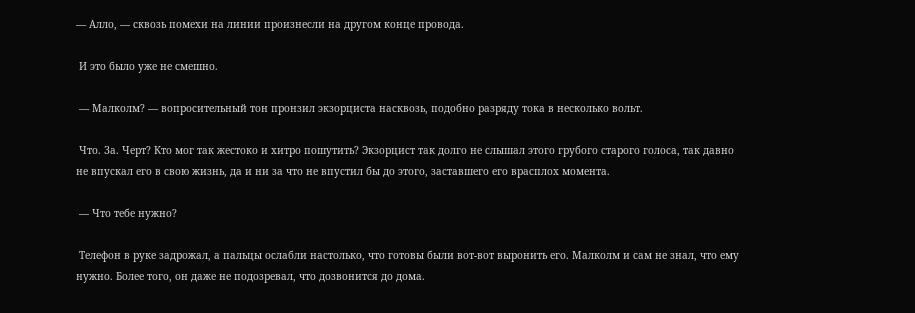— Алло, — сквозь помехи на линии произнесли на другом конце провода.

 И это было уже не смешно.

 — Малколм? — вопросительный тон пронзил экзорциста насквозь, подобно разряду тока в несколько вольт.

 Что. За. Черт? Кто мог так жестоко и хитро пошутить? Экзорцист так долго не слышал этого грубого старого голоса, так давно не впускал его в свою жизнь, да и ни за что не впустил бы до этого, заставшего его врасплох момента.

 — Что тебе нужно?

 Телефон в руке задрожал, а пальцы ослабли настолько, что готовы были вот-вот выронить его. Малколм и сам не знал, что ему нужно. Более того, он даже не подозревал, что дозвонится до дома.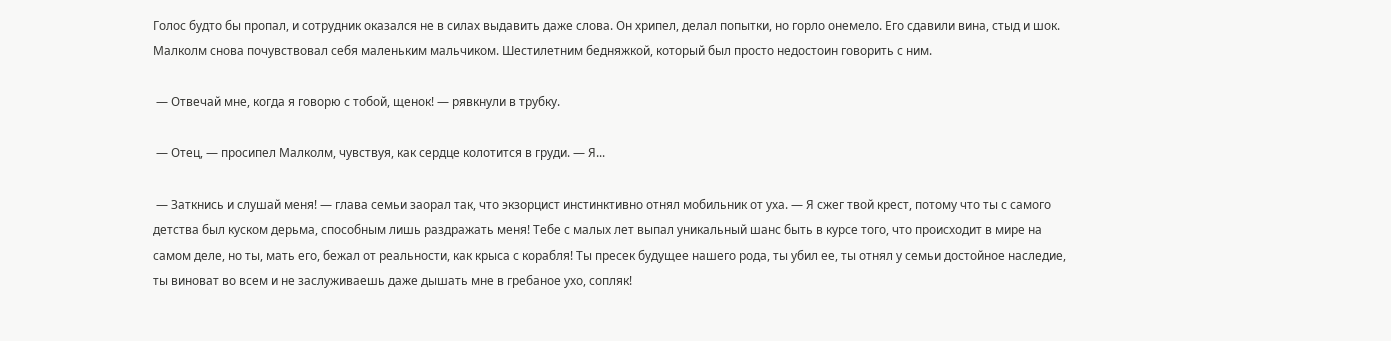Голос будто бы пропал, и сотрудник оказался не в силах выдавить даже слова. Он хрипел, делал попытки, но горло онемело. Его сдавили вина, стыд и шок. Малколм снова почувствовал себя маленьким мальчиком. Шестилетним бедняжкой, который был просто недостоин говорить с ним.

 — Отвечай мне, когда я говорю с тобой, щенок! — рявкнули в трубку.

 — Отец, — просипел Малколм, чувствуя, как сердце колотится в груди. — Я...

 — Заткнись и слушай меня! — глава семьи заорал так, что экзорцист инстинктивно отнял мобильник от уха. — Я сжег твой крест, потому что ты с самого детства был куском дерьма, способным лишь раздражать меня! Тебе с малых лет выпал уникальный шанс быть в курсе того, что происходит в мире на самом деле, но ты, мать его, бежал от реальности, как крыса с корабля! Ты пресек будущее нашего рода, ты убил ее, ты отнял у семьи достойное наследие, ты виноват во всем и не заслуживаешь даже дышать мне в гребаное ухо, сопляк!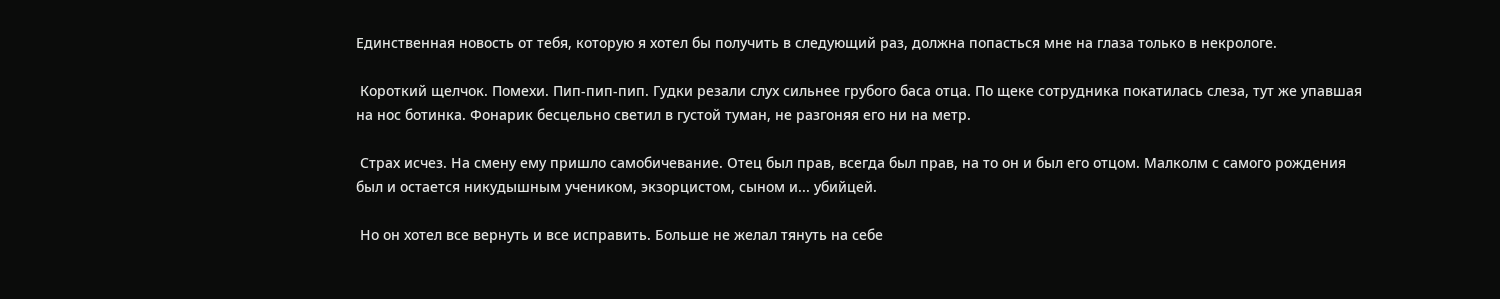Единственная новость от тебя, которую я хотел бы получить в следующий раз, должна попасться мне на глаза только в некрологе.

 Короткий щелчок. Помехи. Пип-пип-пип. Гудки резали слух сильнее грубого баса отца. По щеке сотрудника покатилась слеза, тут же упавшая на нос ботинка. Фонарик бесцельно светил в густой туман, не разгоняя его ни на метр.

 Страх исчез. На смену ему пришло самобичевание. Отец был прав, всегда был прав, на то он и был его отцом. Малколм с самого рождения был и остается никудышным учеником, экзорцистом, сыном и... убийцей.

 Но он хотел все вернуть и все исправить. Больше не желал тянуть на себе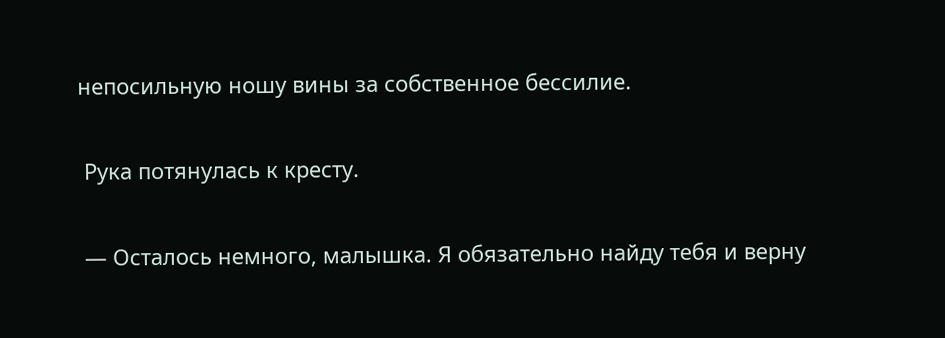непосильную ношу вины за собственное бессилие.

 Рука потянулась к кресту.

 — Осталось немного, малышка. Я обязательно найду тебя и верну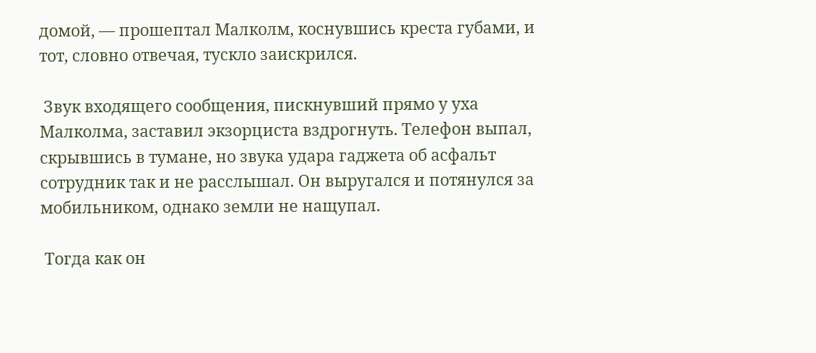домой, — прошептал Малколм, коснувшись креста губами, и тот, словно отвечая, тускло заискрился.

 Звук входящего сообщения, пискнувший прямо у уха Малколма, заставил экзорциста вздрогнуть. Телефон выпал, скрывшись в тумане, но звука удара гаджета об асфальт сотрудник так и не расслышал. Он выругался и потянулся за мобильником, однако земли не нащупал.

 Тогда как он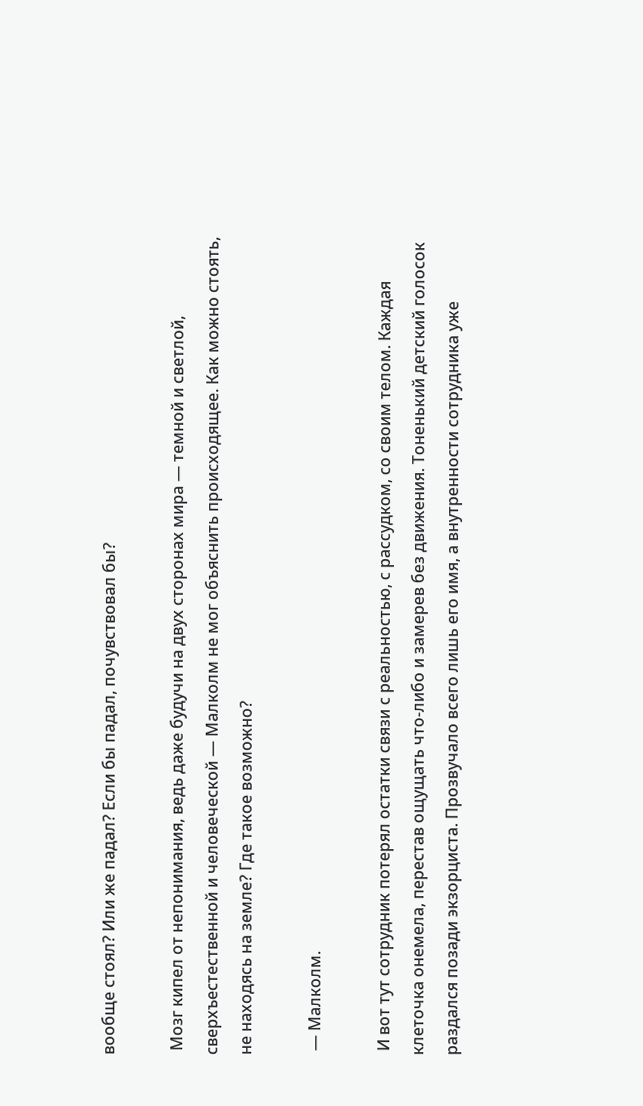вообще стоял? Или же падал? Если бы падал, почувствовал бы?

 Мозг кипел от непонимания, ведь даже будучи на двух сторонах мира — темной и светлой, сверхъестественной и человеческой — Малколм не мог объяснить происходящее. Как можно стоять, не находясь на земле? Где такое возможно?

 — Малколм.

 И вот тут сотрудник потерял остатки связи с реальностью, с рассудком, со своим телом. Каждая клеточка онемела, перестав ощущать что-либо и замерев без движения. Тоненький детский голосок раздался позади экзорциста. Прозвучало всего лишь его имя, а внутренности сотрудника уже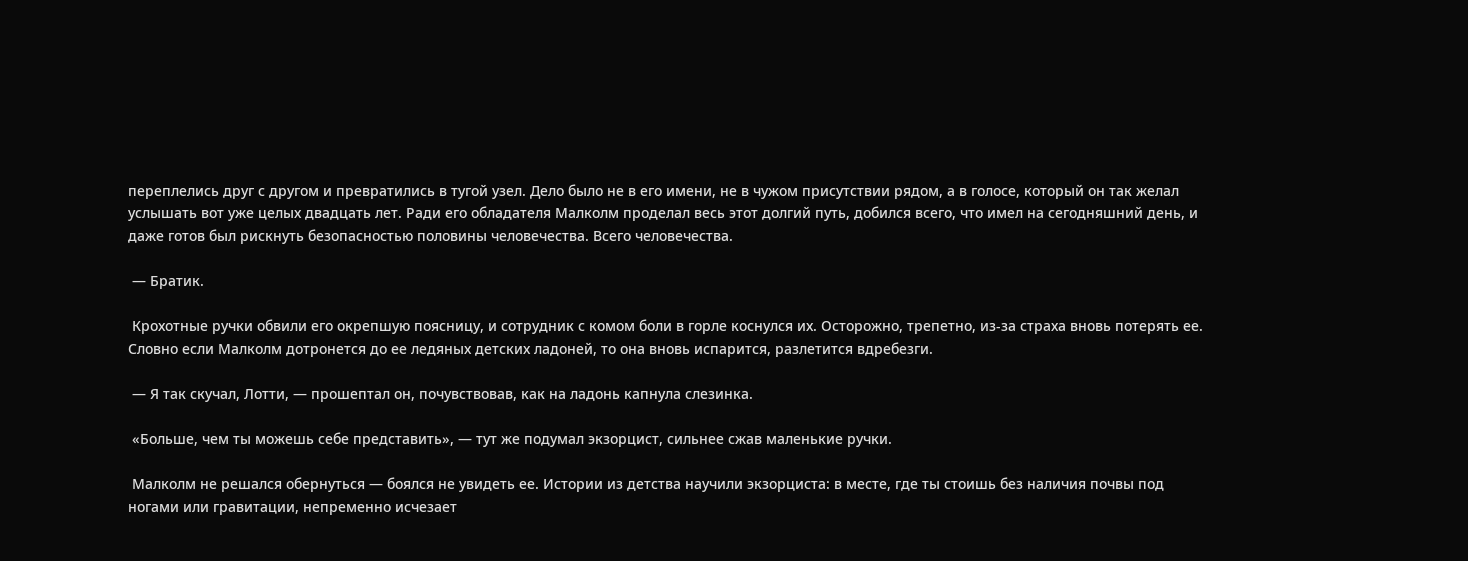переплелись друг с другом и превратились в тугой узел. Дело было не в его имени, не в чужом присутствии рядом, а в голосе, который он так желал услышать вот уже целых двадцать лет. Ради его обладателя Малколм проделал весь этот долгий путь, добился всего, что имел на сегодняшний день, и даже готов был рискнуть безопасностью половины человечества. Всего человечества.

 — Братик.

 Крохотные ручки обвили его окрепшую поясницу, и сотрудник с комом боли в горле коснулся их. Осторожно, трепетно, из-за страха вновь потерять ее. Словно если Малколм дотронется до ее ледяных детских ладоней, то она вновь испарится, разлетится вдребезги.

 — Я так скучал, Лотти, — прошептал он, почувствовав, как на ладонь капнула слезинка.

 «Больше, чем ты можешь себе представить», — тут же подумал экзорцист, сильнее сжав маленькие ручки.

 Малколм не решался обернуться — боялся не увидеть ее. Истории из детства научили экзорциста: в месте, где ты стоишь без наличия почвы под ногами или гравитации, непременно исчезает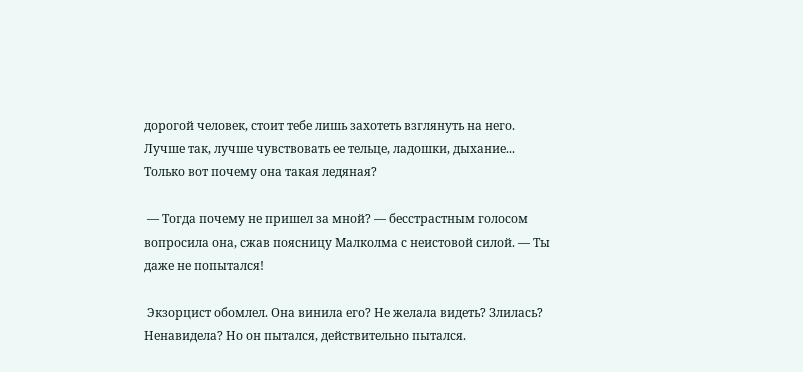дорогой человек, стоит тебе лишь захотеть взглянуть на него. Лучше так, лучше чувствовать ее тельце, ладошки, дыхание... Только вот почему она такая ледяная?

 — Тогда почему не пришел за мной? — бесстрастным голосом вопросила она, сжав поясницу Малколма с неистовой силой. — Ты даже не попытался!

 Экзорцист обомлел. Она винила его? Не желала видеть? Злилась? Ненавидела? Но он пытался, действительно пытался.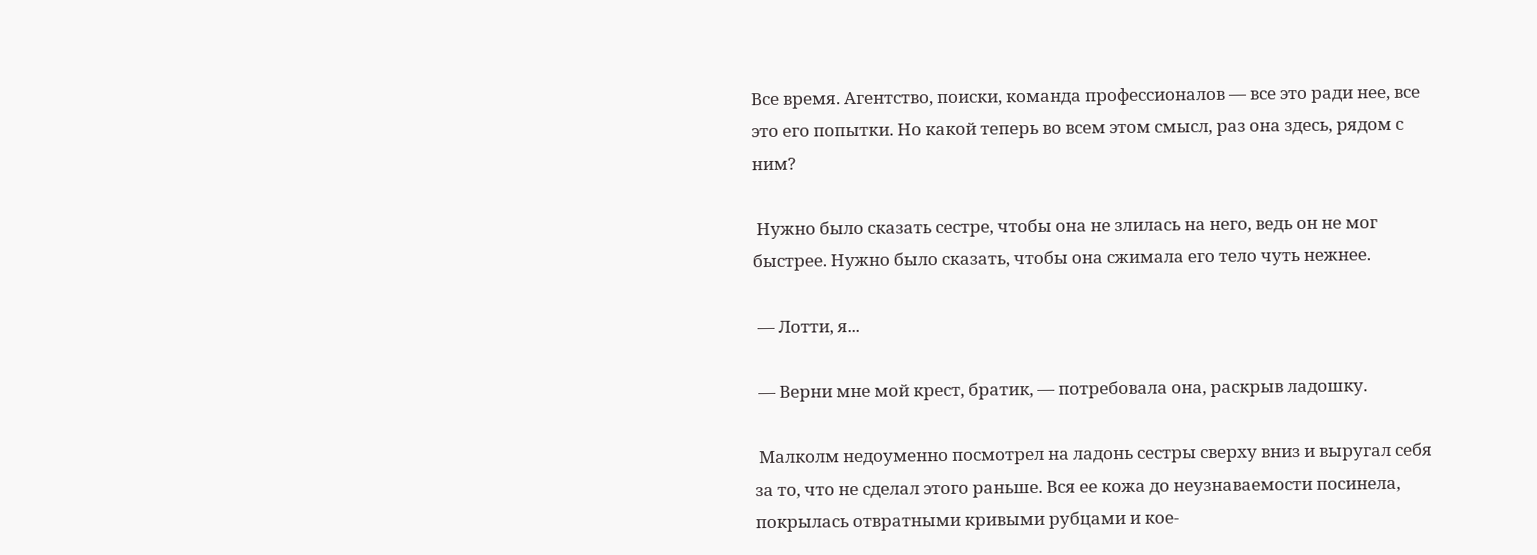Все время. Агентство, поиски, команда профессионалов — все это ради нее, все это его попытки. Но какой теперь во всем этом смысл, раз она здесь, рядом с ним?

 Нужно было сказать сестре, чтобы она не злилась на него, ведь он не мог быстрее. Нужно было сказать, чтобы она сжимала его тело чуть нежнее.

 — Лотти, я...

 — Верни мне мой крест, братик, — потребовала она, раскрыв ладошку.

 Малколм недоуменно посмотрел на ладонь сестры сверху вниз и выругал себя за то, что не сделал этого раньше. Вся ее кожа до неузнаваемости посинела, покрылась отвратными кривыми рубцами и кое-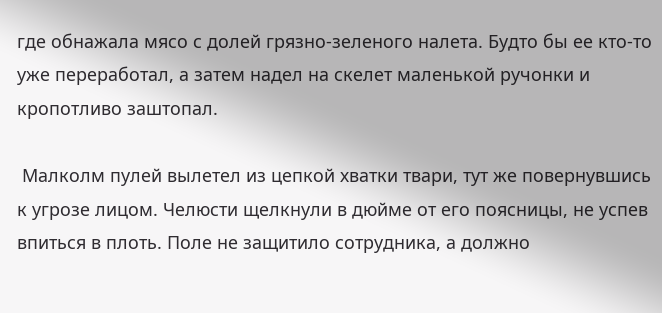где обнажала мясо с долей грязно-зеленого налета. Будто бы ее кто-то уже переработал, а затем надел на скелет маленькой ручонки и кропотливо заштопал.

 Малколм пулей вылетел из цепкой хватки твари, тут же повернувшись к угрозе лицом. Челюсти щелкнули в дюйме от его поясницы, не успев впиться в плоть. Поле не защитило сотрудника, а должно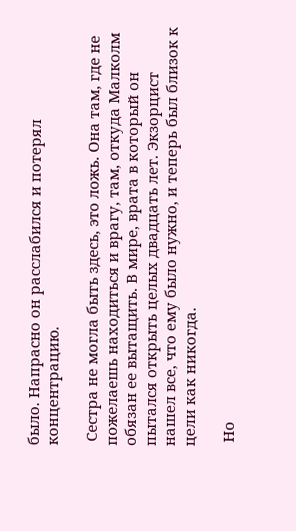было. Напрасно он расслабился и потерял концентрацию.

 Сестра не могла быть здесь, это ложь. Она там, где не пожелаешь находиться и врагу, там, откуда Малколм обязан ее вытащить. В мире, врата в который он пытался открыть целых двадцать лет. Экзорцист нашел все, что ему было нужно, и теперь был близок к цели как никогда.

 Но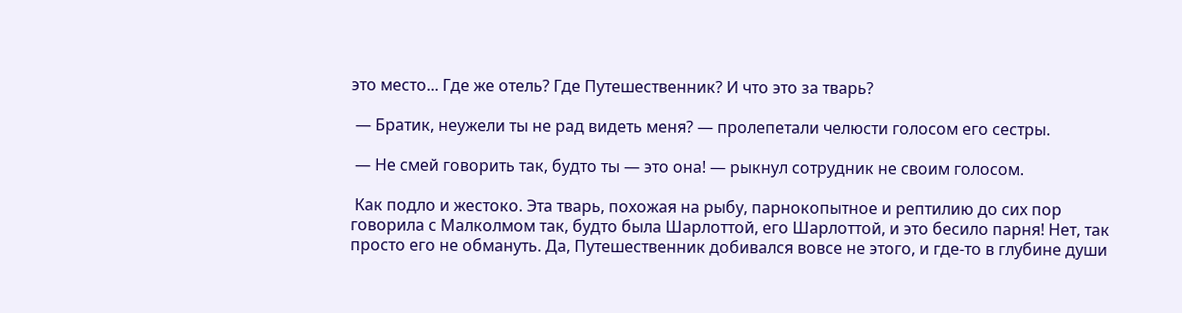это место... Где же отель? Где Путешественник? И что это за тварь?

 — Братик, неужели ты не рад видеть меня? — пролепетали челюсти голосом его сестры.

 — Не смей говорить так, будто ты — это она! — рыкнул сотрудник не своим голосом.

 Как подло и жестоко. Эта тварь, похожая на рыбу, парнокопытное и рептилию до сих пор говорила с Малколмом так, будто была Шарлоттой, его Шарлоттой, и это бесило парня! Нет, так просто его не обмануть. Да, Путешественник добивался вовсе не этого, и где-то в глубине души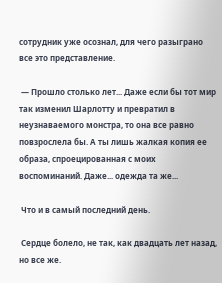сотрудник уже осознал, для чего разыграно все это представление.

 — Прошло столько лет... Даже если бы тот мир так изменил Шарлотту и превратил в неузнаваемого монстра, то она все равно повзрослела бы. А ты лишь жалкая копия ее образа, спроецированная с моих воспоминаний. Даже... одежда та же...

 Что и в самый последний день.

 Сердце болело, не так, как двадцать лет назад, но все же.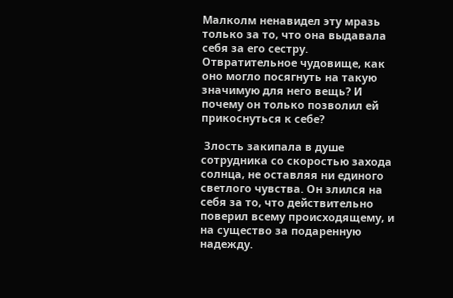Малколм ненавидел эту мразь только за то, что она выдавала себя за его сестру. Отвратительное чудовище, как оно могло посягнуть на такую значимую для него вещь? И почему он только позволил ей прикоснуться к себе?

 Злость закипала в душе сотрудника со скоростью захода солнца, не оставляя ни единого светлого чувства. Он злился на себя за то, что действительно поверил всему происходящему, и на существо за подаренную надежду.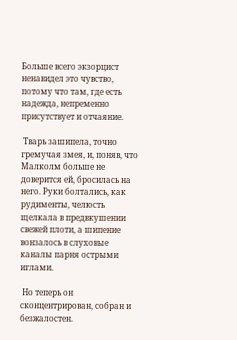Больше всего экзорцист ненавидел это чувство, потому что там, где есть надежда, непременно присутствует и отчаяние.

 Тварь зашипела, точно гремучая змея, и, поняв, что Малколм больше не доверится ей, бросилась на него. Руки болтались, как рудименты, челюсть щелкала в предвкушении свежей плоти, а шипение вонзалось в слуховые каналы парня острыми иглами.

 Но теперь он сконцентрирован, собран и безжалостен.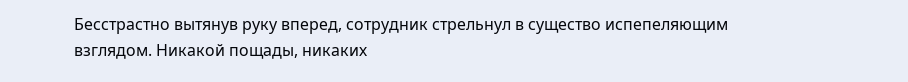Бесстрастно вытянув руку вперед, сотрудник стрельнул в существо испепеляющим взглядом. Никакой пощады, никаких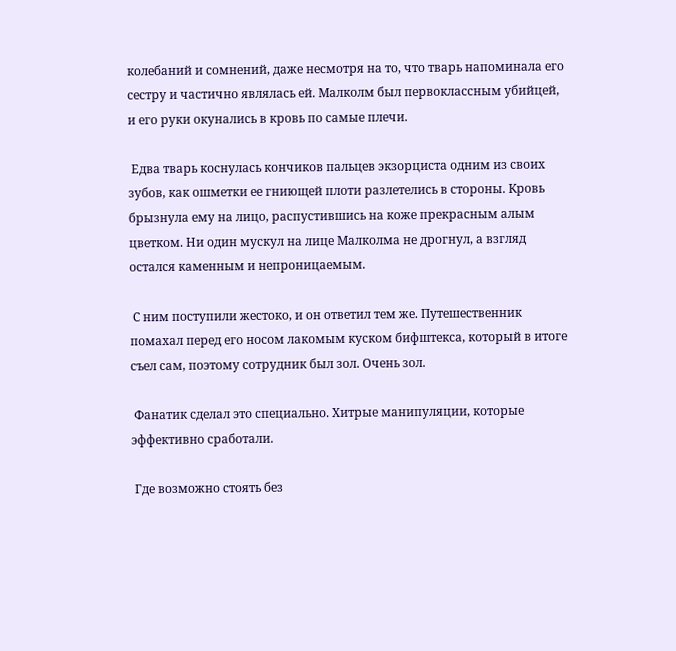колебаний и сомнений, даже несмотря на то, что тварь напоминала его сестру и частично являлась ей. Малколм был первоклассным убийцей, и его руки окунались в кровь по самые плечи.

 Едва тварь коснулась кончиков пальцев экзорциста одним из своих зубов, как ошметки ее гниющей плоти разлетелись в стороны. Кровь брызнула ему на лицо, распустившись на коже прекрасным алым цветком. Ни один мускул на лице Малколма не дрогнул, а взгляд остался каменным и непроницаемым.

 С ним поступили жестоко, и он ответил тем же. Путешественник помахал перед его носом лакомым куском бифштекса, который в итоге съел сам, поэтому сотрудник был зол. Очень зол.

 Фанатик сделал это специально. Хитрые манипуляции, которые эффективно сработали.

 Где возможно стоять без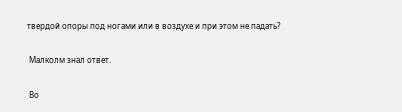твердой опоры под ногами или в воздухе и при этом не падать?

 Малколм знал ответ.

 Во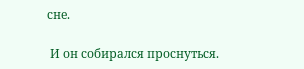сне.

 И он собирался проснуться.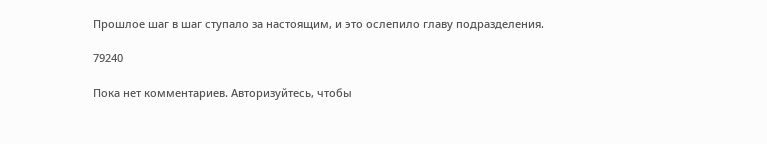Прошлое шаг в шаг ступало за настоящим, и это ослепило главу подразделения.

79240

Пока нет комментариев. Авторизуйтесь, чтобы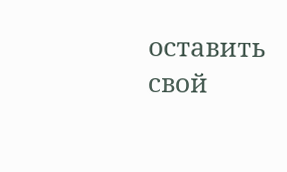оставить свой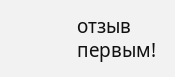отзыв первым!